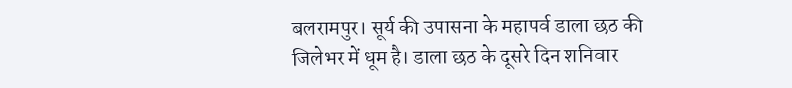बलरामपुर। सूर्य की उपासना के महापर्व डाला छठ की जिलेभर में धूम है। डाला छठ के दूसरे दिन शनिवार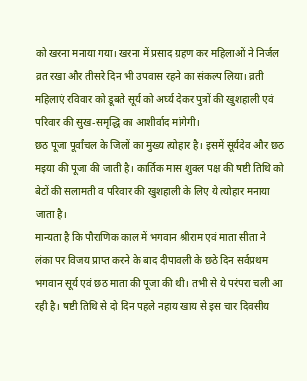को खरना मनाया गया। खरना में प्रसाद ग्रहण कर महिलाओं ने निर्जल व्रत रखा और तीसरे दिन भी उपवास रहने का संकल्प लिया। व्रती महिलाएं रविवार को डूबते सूर्य को अर्घ्य देकर पुत्रों की खुशहाली एवं परिवार की सुख-समृद्धि का आशीर्वाद मांगेगी।
छठ पूजा पूर्वांचल के जिलों का मुख्य त्योहार है। इसमें सूर्यदेव और छठ मइया की पूजा की जाती है। कार्तिक मास शुक्ल पक्ष की षष्टी तिथि को बेटों की सलामती व परिवार की खुशहाली के लिए ये त्योहार मनाया जाता है।
मान्यता है कि पौराणिक काल में भगवान श्रीराम एवं माता सीता ने लंका पर विजय प्राप्त करने के बाद दीपावली के छठे दिन सर्वप्रथम भगवान सूर्य एवं छठ माता की पूजा की थी। तभी से ये परंपरा चली आ रही है। षष्टी तिथि से दो दिन पहले नहाय खाय से इस चार दिवसीय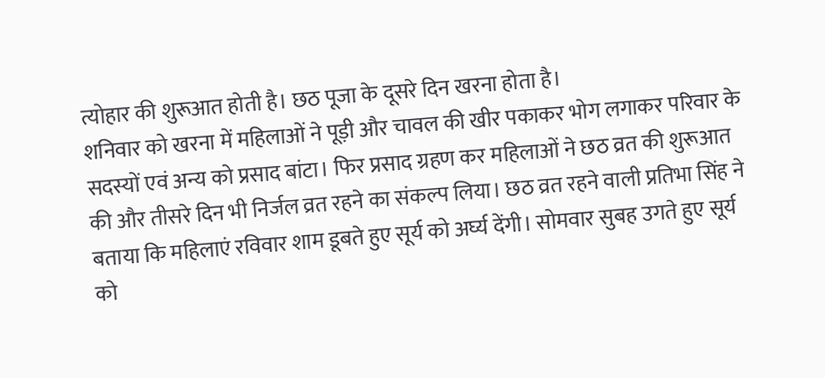त्योहार की शुरूआत होती है। छठ पूजा के दूसरे दिन खरना होता है।
शनिवार को खरना में महिलाओं ने पूड़ी और चावल की खीर पकाकर भोग लगाकर परिवार के सदस्यों एवं अन्य को प्रसाद बांटा। फिर प्रसाद ग्रहण कर महिलाओं ने छठ व्रत की शुरूआत की और तीसरे दिन भी निर्जल व्रत रहने का संकल्प लिया। छठ व्रत रहने वाली प्रतिभा सिंह ने बताया कि महिलाएं रविवार शाम डूबते हुए सूर्य को अर्घ्य देंगी। सोमवार सुबह उगते हुए सूर्य को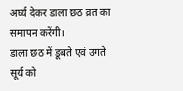अर्घ्य देकर डाला छठ व्रत का समापन करेंगी।
डाला छठ में डूबते एवं उगते सूर्य को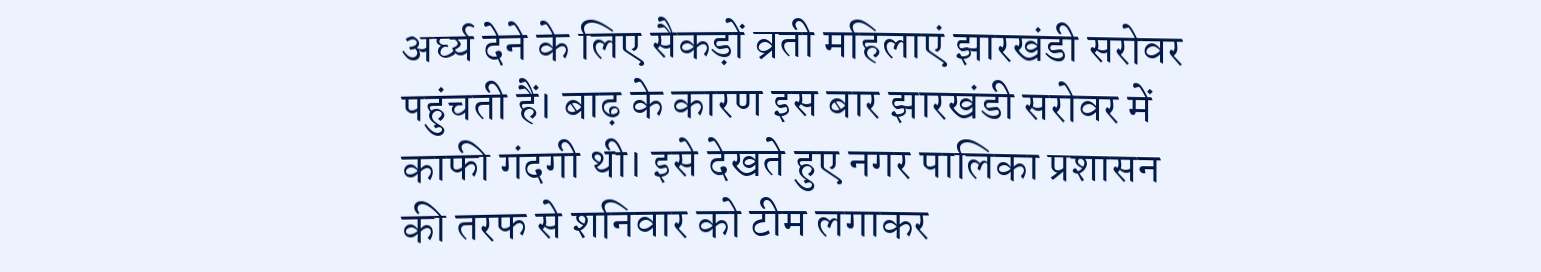अर्घ्य देने के लिए सैकड़ों व्रती महिलाएं झारखंडी सरोवर पहुंचती हैं। बाढ़ के कारण इस बार झारखंडी सरोवर में काफी गंदगी थी। इसे देखते हुए नगर पालिका प्रशासन की तरफ से शनिवार को टीम लगाकर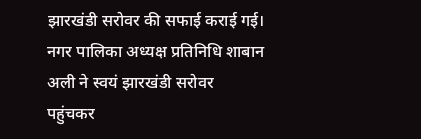झारखंडी सरोवर की सफाई कराई गई। नगर पालिका अध्यक्ष प्रतिनिधि शाबान अली ने स्वयं झारखंडी सरोवर पहुंचकर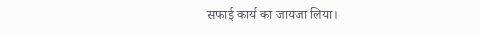सफाई कार्य का जायजा लिया।